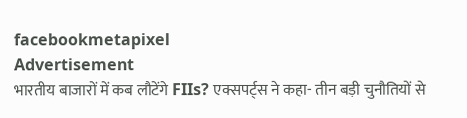facebookmetapixel
Advertisement
भारतीय बाजारों में कब लौटेंगे FIIs? एक्सपर्ट्स ने कहा- तीन बड़ी चुनौतियों से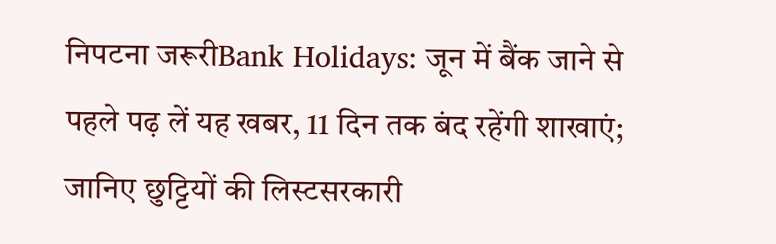निपटना जरूरीBank Holidays: जून में बैंक जाने से पहले पढ़ लें यह खबर, 11 दिन तक बंद रहेंगी शाखाएं; जानिए छुट्टियों की लिस्टसरकारी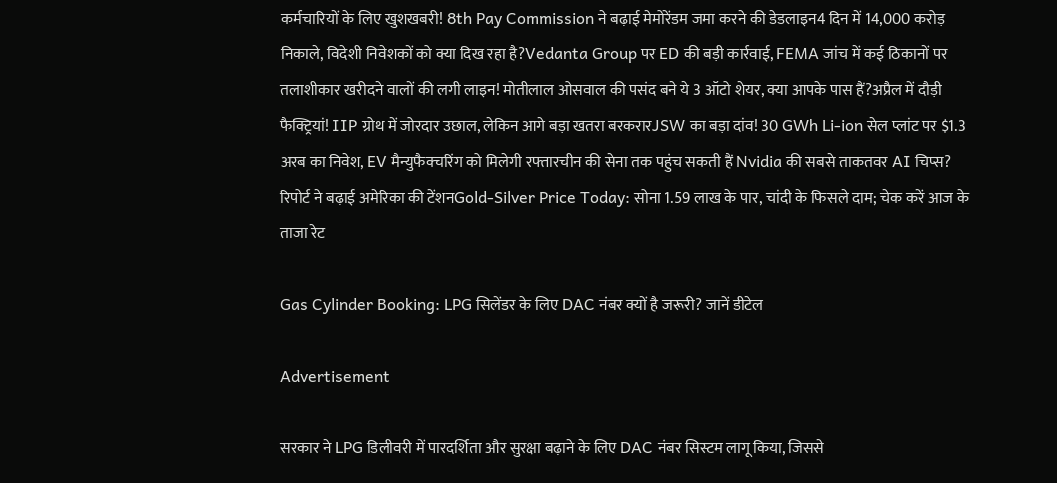कर्मचारियों के लिए खुशखबरी! 8th Pay Commission ने बढ़ाई मेमोरेंडम जमा करने की डेडलाइन4 दिन में 14,000 करोड़ निकाले, विदेशी निवेशकों को क्या दिख रहा है?Vedanta Group पर ED की बड़ी कार्रवाई, FEMA जांच में कई ठिकानों पर तलाशीकार खरीदने वालों की लगी लाइन! मोतीलाल ओसवाल की पसंद बने ये 3 ऑटो शेयर, क्या आपके पास हैं?अप्रैल में दौड़ी फैक्ट्रियां! IIP ग्रोथ में जोरदार उछाल, लेकिन आगे बड़ा खतरा बरकरारJSW का बड़ा दांव! 30 GWh Li-ion सेल प्लांट पर $1.3 अरब का निवेश, EV मैन्युफैक्चरिंग को मिलेगी रफ्तारचीन की सेना तक पहुंच सकती हैं Nvidia की सबसे ताकतवर AI चिप्स? रिपोर्ट ने बढ़ाई अमेरिका की टेंशनGold-Silver Price Today: सोना 1.59 लाख के पार, चांदी के फिसले दाम; चेक करें आज के ताजा रेट

Gas Cylinder Booking: LPG सिलेंडर के लिए DAC नंबर क्यों है जरूरी? जानें डीटेल

Advertisement

सरकार ने LPG डिलीवरी में पारदर्शिता और सुरक्षा बढ़ाने के लिए DAC नंबर सिस्टम लागू किया, जिससे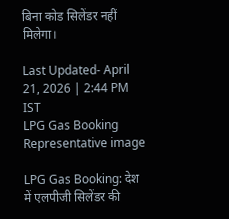बिना कोड सिलेंडर नहीं मिलेगा।

Last Updated- April 21, 2026 | 2:44 PM IST
LPG Gas Booking
Representative image

LPG Gas Booking: देश में एलपीजी सिलेंडर की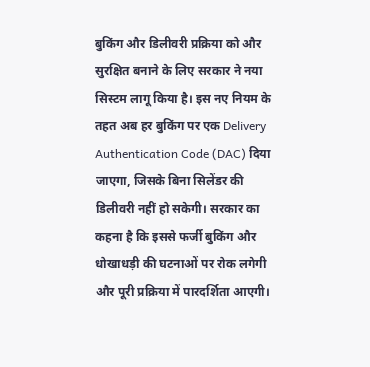बुकिंग और डिलीवरी प्रक्रिया को और सुरक्षित बनाने के लिए सरकार ने नया सिस्टम लागू किया है। इस नए नियम के तहत अब हर बुकिंग पर एक Delivery Authentication Code (DAC) दिया जाएगा, जिसके बिना सिलेंडर की डिलीवरी नहीं हो सकेगी। सरकार का कहना है कि इससे फर्जी बुकिंग और धोखाधड़ी की घटनाओं पर रोक लगेगी और पूरी प्रक्रिया में पारदर्शिता आएगी।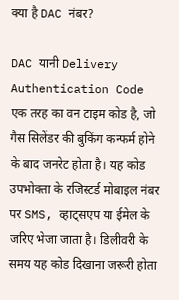क्या है DAC नंबर?

DAC यानी Delivery Authentication Code एक तरह का वन टाइम कोड है, जो गैस सिलेंडर की बुकिंग कन्फर्म होने के बाद जनरेट होता है। यह कोड उपभोक्ता के रजिस्टर्ड मोबाइल नंबर पर SMS, व्हाट्सएप या ईमेल के जरिए भेजा जाता है। डिलीवरी के समय यह कोड दिखाना जरूरी होता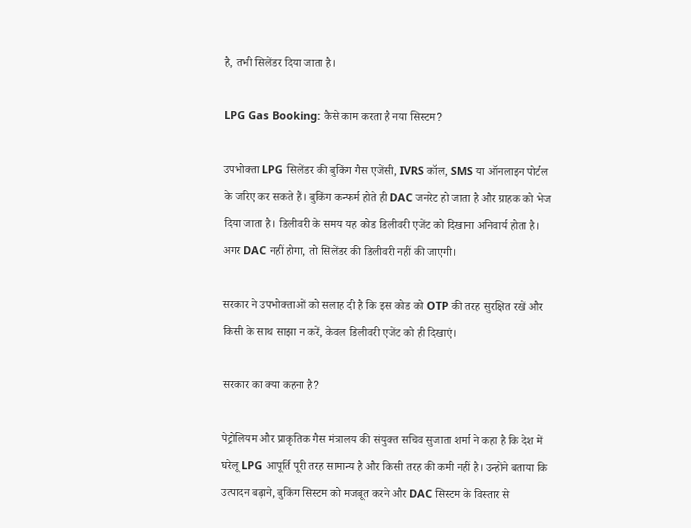है, तभी सिलेंडर दिया जाता है।

LPG Gas Booking: कैसे काम करता है नया सिस्टम?

उपभोक्ता LPG सिलेंडर की बुकिंग गैस एजेंसी, IVRS कॉल, SMS या ऑनलाइन पोर्टल के जरिए कर सकते हैं। बुकिंग कन्फर्म होते ही DAC जनरेट हो जाता है और ग्राहक को भेज दिया जाता है। डिलीवरी के समय यह कोड डिलीवरी एजेंट को दिखाना अनिवार्य होता है। अगर DAC नहीं होगा, तो सिलेंडर की डिलीवरी नहीं की जाएगी।

सरकार ने उपभोक्ताओं को सलाह दी है कि इस कोड को OTP की तरह सुरक्षित रखें और किसी के साथ साझा न करें, केवल डिलीवरी एजेंट को ही दिखाएं।

सरकार का क्या कहना है?

पेट्रोलियम और प्राकृतिक गैस मंत्रालय की संयुक्त सचिव सुजाता शर्मा ने कहा है कि देश में घरेलू LPG आपूर्ति पूरी तरह सामान्य है और किसी तरह की कमी नहीं है। उन्होंने बताया कि उत्पादन बढ़ाने, बुकिंग सिस्टम को मजबूत करने और DAC सिस्टम के विस्तार से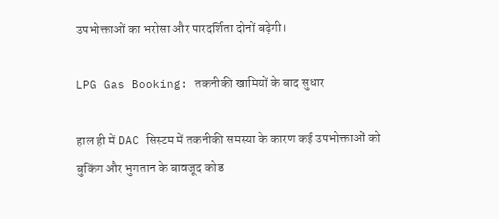उपभोक्ताओं का भरोसा और पारदर्शिता दोनों बढ़ेगी।

LPG Gas Booking: तकनीकी खामियों के बाद सुधार

हाल ही में DAC सिस्टम में तकनीकी समस्या के कारण कई उपभोक्ताओं को बुकिंग और भुगतान के बावजूद कोड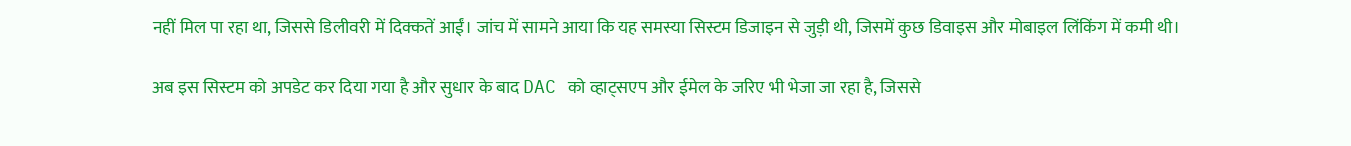नहीं मिल पा रहा था, जिससे डिलीवरी में दिक्कतें आईं। जांच में सामने आया कि यह समस्या सिस्टम डिजाइन से जुड़ी थी, जिसमें कुछ डिवाइस और मोबाइल लिंकिंग में कमी थी।

अब इस सिस्टम को अपडेट कर दिया गया है और सुधार के बाद DAC को व्हाट्सएप और ईमेल के जरिए भी भेजा जा रहा है, जिससे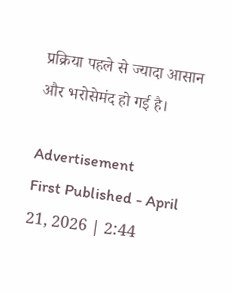प्रक्रिया पहले से ज्यादा आसान और भरोसेमंद हो गई है।

Advertisement
First Published - April 21, 2026 | 2:44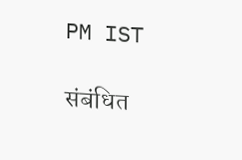PM IST

संबंधित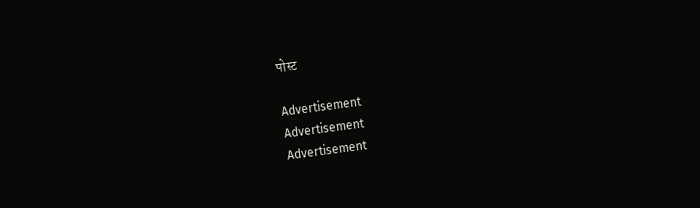पोस्ट

Advertisement
Advertisement
Advertisement